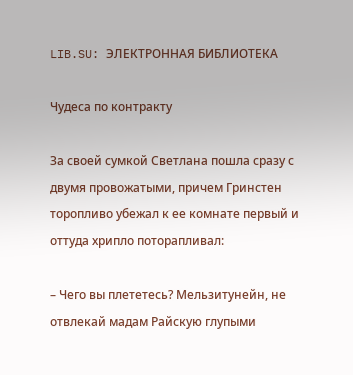LIB.SU: ЭЛЕКТРОННАЯ БИБЛИОТЕКА

Чудеса по контракту

За своей сумкой Светлана пошла сразу с двумя провожатыми, причем Гринстен торопливо убежал к ее комнате первый и оттуда хрипло поторапливал:

– Чего вы плететесь? Мельзитунейн, не отвлекай мадам Райскую глупыми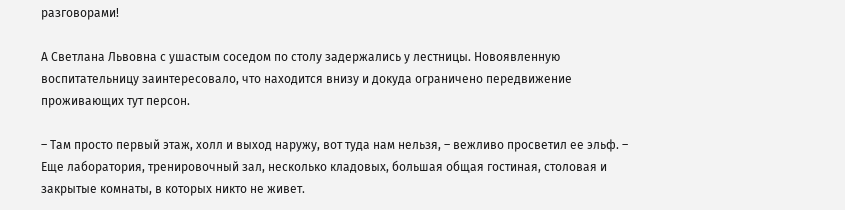разговорами!

А Светлана Львовна с ушастым соседом по столу задержались у лестницы. Новоявленную воспитательницу заинтересовало, что находится внизу и докуда ограничено передвижение проживающих тут персон.

– Там просто первый этаж, холл и выход наружу, вот туда нам нельзя, – вежливо просветил ее эльф. – Еще лаборатория, тренировочный зал, несколько кладовых, большая общая гостиная, столовая и закрытые комнаты, в которых никто не живет.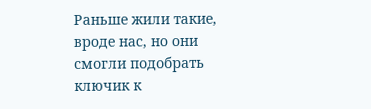Раньше жили такие, вроде нас, но они смогли подобрать ключик к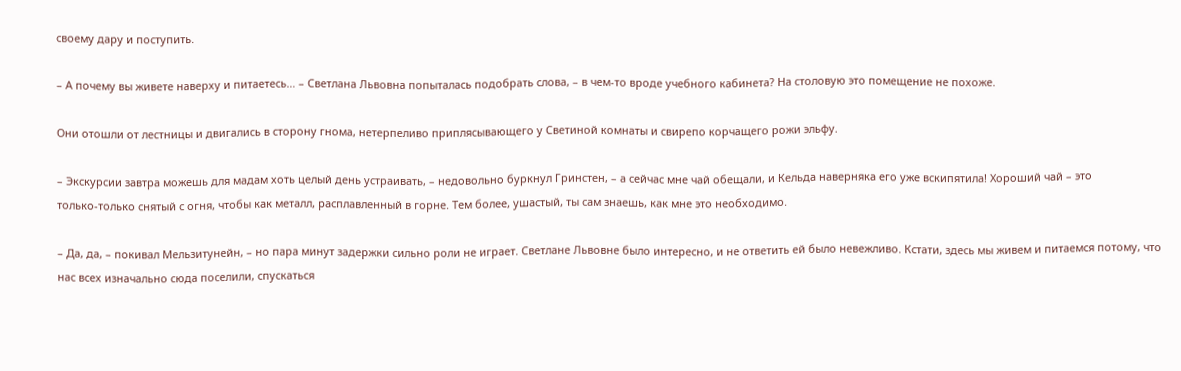своему дару и поступить.

– А почему вы живете наверху и питаетесь… – Светлана Львовна попыталась подобрать слова, – в чем‑то вроде учебного кабинета? На столовую это помещение не похоже.

Они отошли от лестницы и двигались в сторону гнома, нетерпеливо приплясывающего у Светиной комнаты и свирепо корчащего рожи эльфу.

– Экскурсии завтра можешь для мадам хоть целый день устраивать, – недовольно буркнул Гринстен, – а сейчас мне чай обещали, и Кельда наверняка его уже вскипятила! Хороший чай – это только‑только снятый с огня, чтобы как металл, расплавленный в горне. Тем более, ушастый, ты сам знаешь, как мне это необходимо.

– Да, да, – покивал Мельзитунейн, – но пара минут задержки сильно роли не играет. Светлане Львовне было интересно, и не ответить ей было невежливо. Кстати, здесь мы живем и питаемся потому, что нас всех изначально сюда поселили, спускаться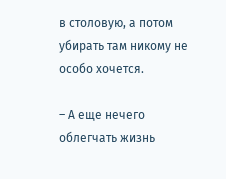в столовую, а потом убирать там никому не особо хочется.

– А еще нечего облегчать жизнь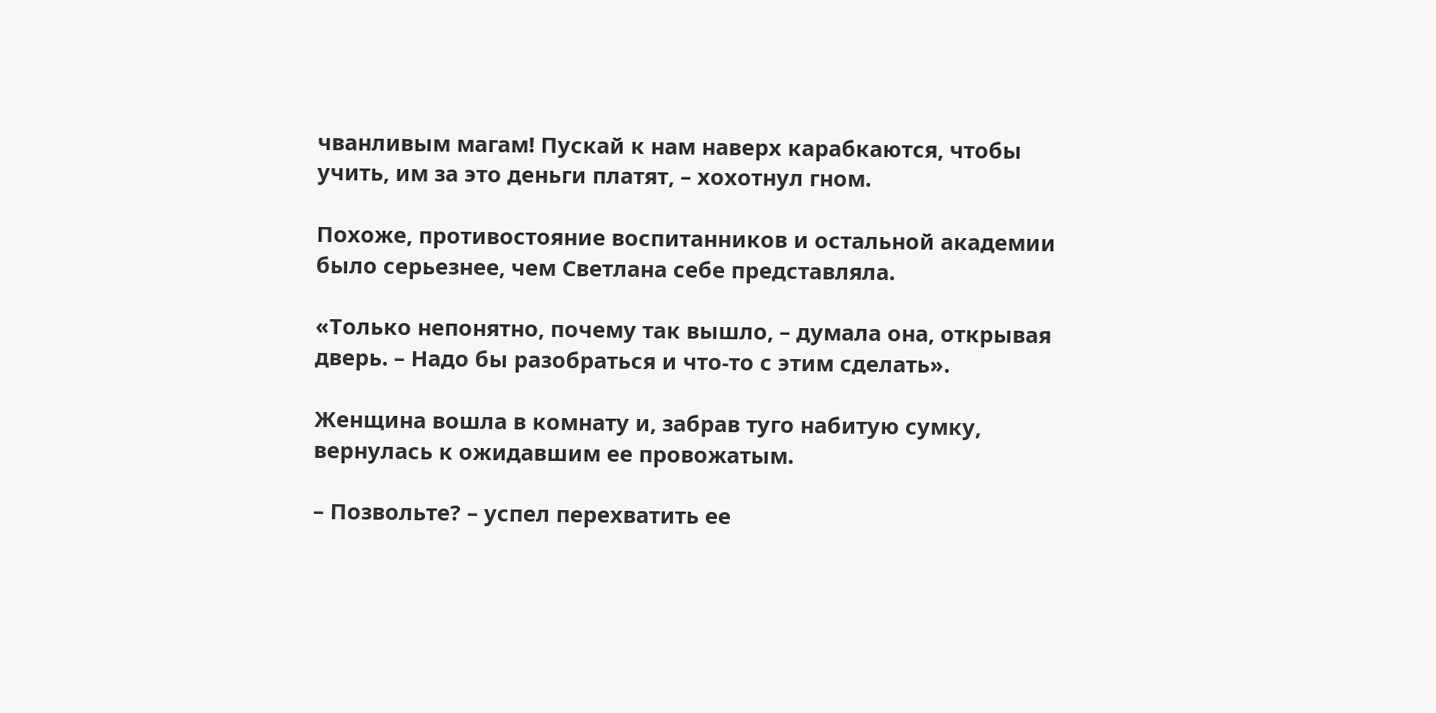чванливым магам! Пускай к нам наверх карабкаются, чтобы учить, им за это деньги платят, – хохотнул гном.

Похоже, противостояние воспитанников и остальной академии было серьезнее, чем Светлана себе представляла.

«Только непонятно, почему так вышло, – думала она, открывая дверь. – Надо бы разобраться и что‑то с этим сделать».

Женщина вошла в комнату и, забрав туго набитую сумку, вернулась к ожидавшим ее провожатым.

– Позвольте? – успел перехватить ее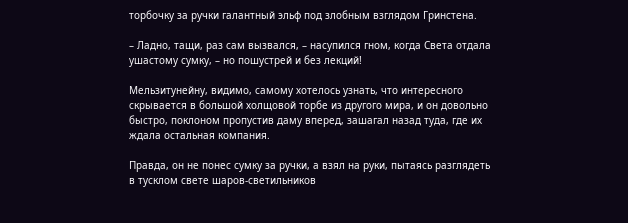торбочку за ручки галантный эльф под злобным взглядом Гринстена.

– Ладно, тащи, раз сам вызвался, – насупился гном, когда Света отдала ушастому сумку, – но пошустрей и без лекций!

Мельзитунейну, видимо, самому хотелось узнать, что интересного скрывается в большой холщовой торбе из другого мира, и он довольно быстро, поклоном пропустив даму вперед, зашагал назад туда, где их ждала остальная компания.

Правда, он не понес сумку за ручки, а взял на руки, пытаясь разглядеть в тусклом свете шаров‑светильников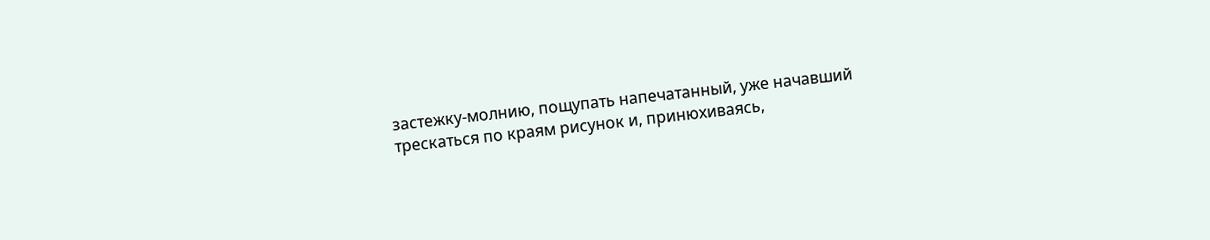застежку‑молнию, пощупать напечатанный, уже начавший трескаться по краям рисунок и, принюхиваясь,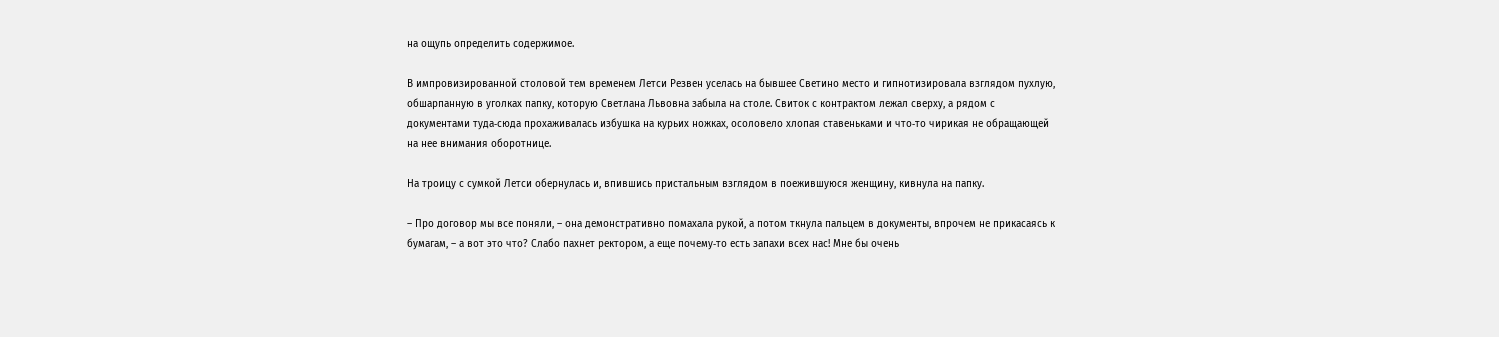на ощупь определить содержимое.

В импровизированной столовой тем временем Летси Резвен уселась на бывшее Светино место и гипнотизировала взглядом пухлую, обшарпанную в уголках папку, которую Светлана Львовна забыла на столе. Свиток с контрактом лежал сверху, а рядом с документами туда‑сюда прохаживалась избушка на курьих ножках, осоловело хлопая ставеньками и что‑то чирикая не обращающей на нее внимания оборотнице.

На троицу с сумкой Летси обернулась и, впившись пристальным взглядом в поежившуюся женщину, кивнула на папку.

– Про договор мы все поняли, – она демонстративно помахала рукой, а потом ткнула пальцем в документы, впрочем не прикасаясь к бумагам, – а вот это что? Слабо пахнет ректором, а еще почему‑то есть запахи всех нас! Мне бы очень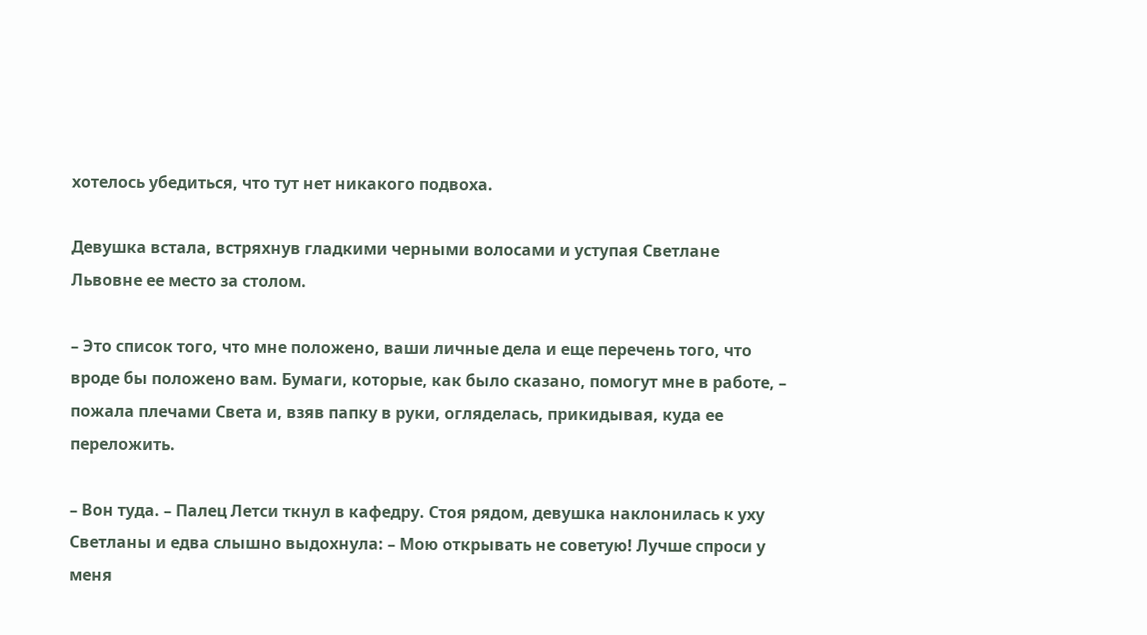хотелось убедиться, что тут нет никакого подвоха.

Девушка встала, встряхнув гладкими черными волосами и уступая Светлане Львовне ее место за столом.

– Это список того, что мне положено, ваши личные дела и еще перечень того, что вроде бы положено вам. Бумаги, которые, как было сказано, помогут мне в работе, – пожала плечами Света и, взяв папку в руки, огляделась, прикидывая, куда ее переложить.

– Вон туда. – Палец Летси ткнул в кафедру. Стоя рядом, девушка наклонилась к уху Светланы и едва слышно выдохнула: – Мою открывать не советую! Лучше спроси у меня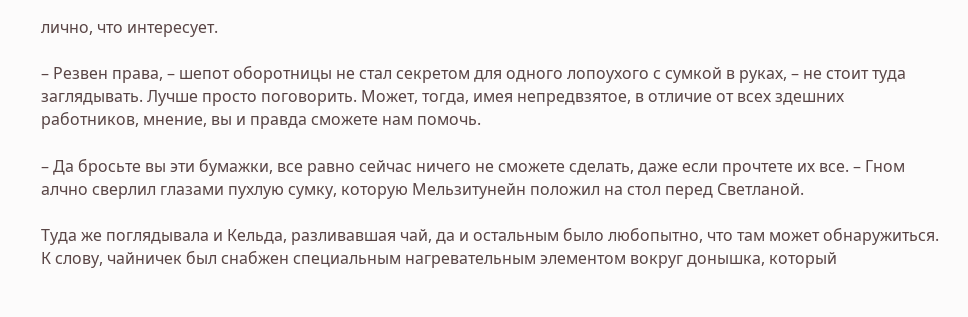лично, что интересует.

– Резвен права, – шепот оборотницы не стал секретом для одного лопоухого с сумкой в руках, – не стоит туда заглядывать. Лучше просто поговорить. Может, тогда, имея непредвзятое, в отличие от всех здешних работников, мнение, вы и правда сможете нам помочь.

– Да бросьте вы эти бумажки, все равно сейчас ничего не сможете сделать, даже если прочтете их все. – Гном алчно сверлил глазами пухлую сумку, которую Мельзитунейн положил на стол перед Светланой.

Туда же поглядывала и Кельда, разливавшая чай, да и остальным было любопытно, что там может обнаружиться. К слову, чайничек был снабжен специальным нагревательным элементом вокруг донышка, который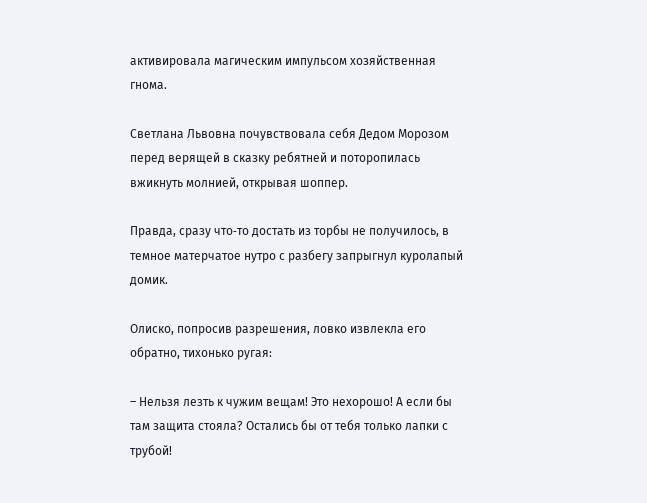активировала магическим импульсом хозяйственная гнома.

Светлана Львовна почувствовала себя Дедом Морозом перед верящей в сказку ребятней и поторопилась вжикнуть молнией, открывая шоппер.

Правда, сразу что‑то достать из торбы не получилось, в темное матерчатое нутро с разбегу запрыгнул куролапый домик.

Олиско, попросив разрешения, ловко извлекла его обратно, тихонько ругая:

– Нельзя лезть к чужим вещам! Это нехорошо! А если бы там защита стояла? Остались бы от тебя только лапки с трубой!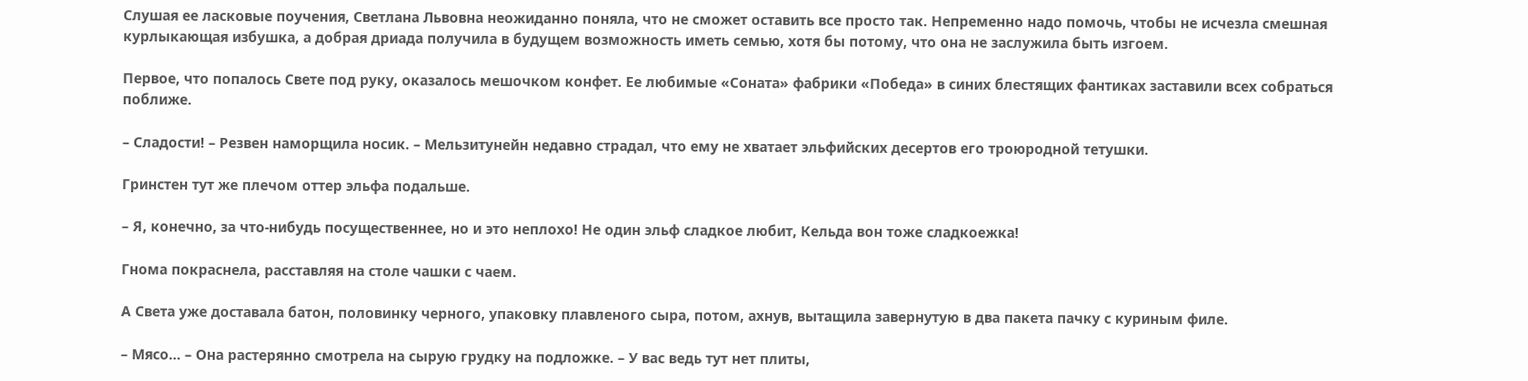Слушая ее ласковые поучения, Светлана Львовна неожиданно поняла, что не сможет оставить все просто так. Непременно надо помочь, чтобы не исчезла смешная курлыкающая избушка, а добрая дриада получила в будущем возможность иметь семью, хотя бы потому, что она не заслужила быть изгоем.

Первое, что попалось Свете под руку, оказалось мешочком конфет. Ее любимые «Соната» фабрики «Победа» в синих блестящих фантиках заставили всех собраться поближе.

– Сладости! – Резвен наморщила носик. – Мельзитунейн недавно страдал, что ему не хватает эльфийских десертов его троюродной тетушки.

Гринстен тут же плечом оттер эльфа подальше.

– Я, конечно, за что‑нибудь посущественнее, но и это неплохо! Не один эльф сладкое любит, Кельда вон тоже сладкоежка!

Гнома покраснела, расставляя на столе чашки с чаем.

А Света уже доставала батон, половинку черного, упаковку плавленого сыра, потом, ахнув, вытащила завернутую в два пакета пачку с куриным филе.

– Мясо… – Она растерянно смотрела на сырую грудку на подложке. – У вас ведь тут нет плиты,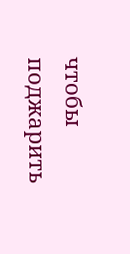чтобы поджарить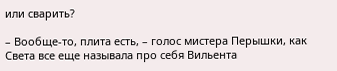или сварить?

– Вообще‑то, плита есть, – голос мистера Перышки, как Света все еще называла про себя Вильента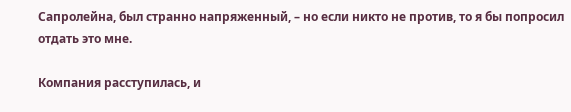Сапролейна, был странно напряженный, – но если никто не против, то я бы попросил отдать это мне.

Компания расступилась, и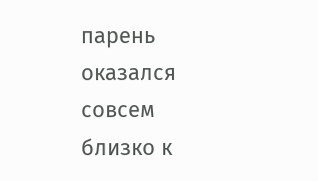парень оказался совсем близко к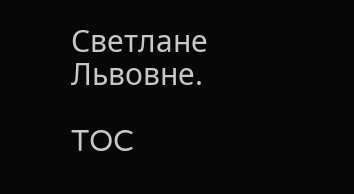Светлане Львовне.

TOC